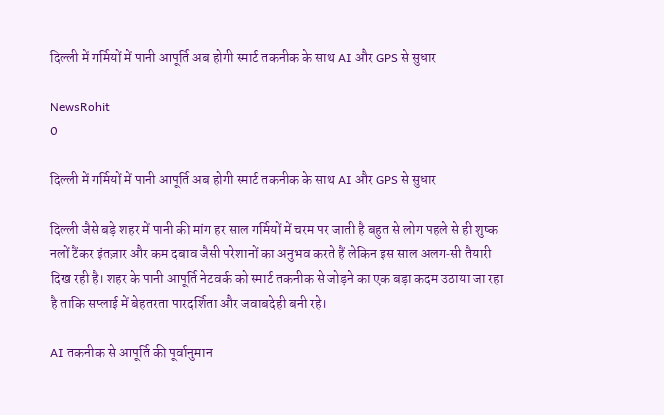दिल्ली में गर्मियों में पानी आपूर्ति अब होगी स्मार्ट तकनीक के साथ AI और GPS से सुधार

NewsRohit
0

दिल्ली में गर्मियों में पानी आपूर्ति अब होगी स्मार्ट तकनीक के साथ AI और GPS से सुधार

दिल्ली जैसे बड़े शहर में पानी की मांग हर साल गर्मियों में चरम पर जाती है बहुत से लोग पहले से ही शुष्क नलों टैंकर इंतज़ार और कम दबाव जैसी परेशानों का अनुभव करते हैं लेकिन इस साल अलग‑सी तैयारी दिख रही है। शहर के पानी आपूर्ति नेटवर्क को स्मार्ट तकनीक से जोड़ने का एक बड़ा कदम उठाया जा रहा है ताकि सप्लाई में बेहतरता पारदर्शिता और जवाबदेही बनी रहे।

AI तकनीक से आपूर्ति की पूर्वानुमान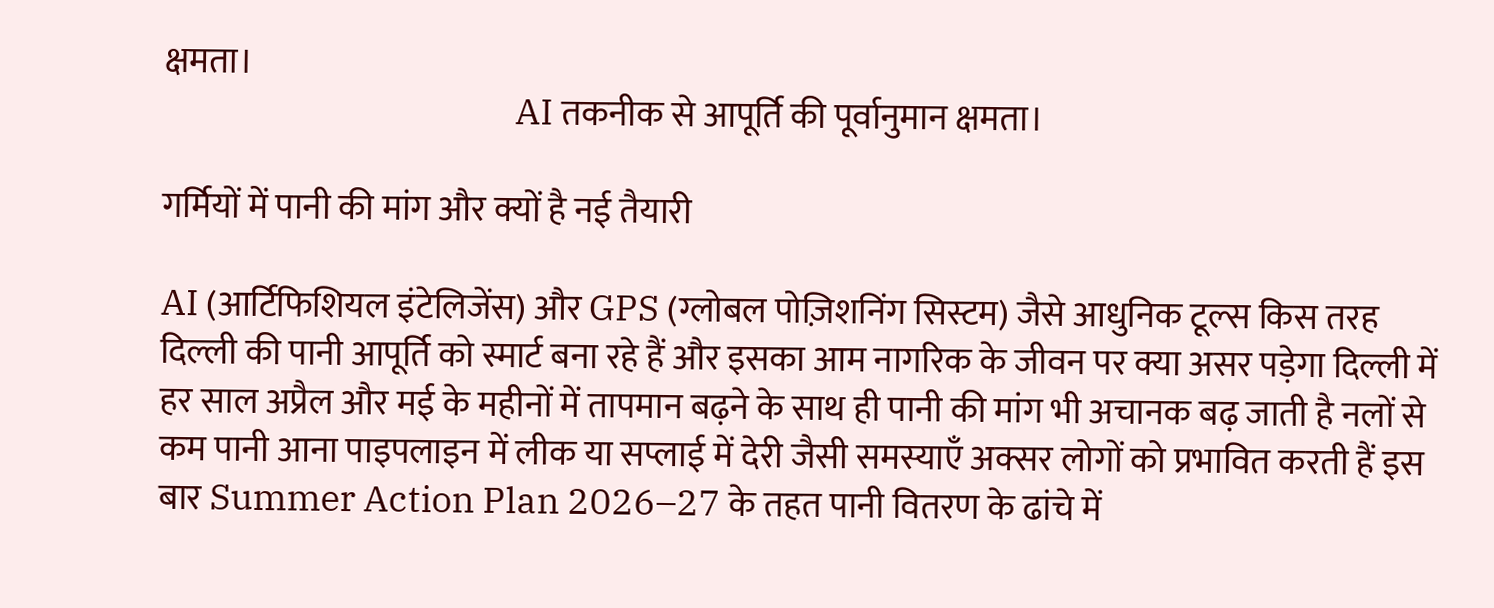क्षमता।
                                            AI तकनीक से आपूर्ति की पूर्वानुमान क्षमता।

गर्मियों में पानी की मांग और क्यों है नई तैयारी

AI (आर्टिफिशियल इंटेलिजेंस) और GPS (ग्लोबल पोज़िशनिंग सिस्टम) जैसे आधुनिक टूल्स किस तरह दिल्ली की पानी आपूर्ति को स्मार्ट बना रहे हैं और इसका आम नागरिक के जीवन पर क्या असर पड़ेगा दिल्ली में हर साल अप्रैल और मई के महीनों में तापमान बढ़ने के साथ ही पानी की मांग भी अचानक बढ़ जाती है नलों से कम पानी आना पाइपलाइन में लीक या सप्लाई में देरी जैसी समस्याएँ अक्सर लोगों को प्रभावित करती हैं इस बार Summer Action Plan 2026–27 के तहत पानी वितरण के ढांचे में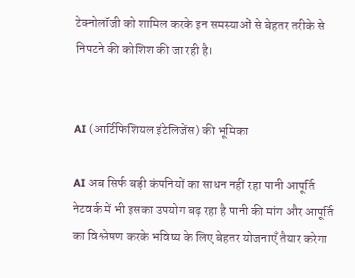टेक्नोलॉजी को शामिल करके इन समस्याओं से बेहतर तरीके से निपटने की कोशिश की जा रही है।


AI (आर्टिफिशियल इंटेलिजेंस) की भूमिका

AI अब सिर्फ बड़ी कंपनियों का साधन नहीं रहा पानी आपूर्ति नेटवर्क में भी इसका उपयोग बढ़ रहा है पानी की मांग और आपूर्ति का विश्लेषण करके भविष्य के लिए बेहतर योजनाएँ तैयार करेगा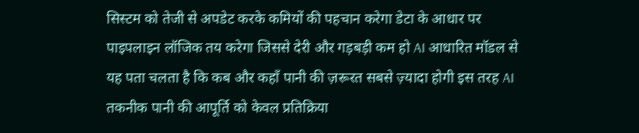सिस्टम को तेजी से अपडेट करके कमियों की पहचान करेगा डेटा के आधार पर पाइपलाइन लॉजिक तय करेगा जिससे देरी और गड़बड़ी कम हो AI आधारित मॉडल से यह पता चलता है कि कब और कहाँ पानी की ज़रूरत सबसे ज़्यादा होगी इस तरह AI तकनीक पानी की आपूर्ति को केवल प्रतिक्रिया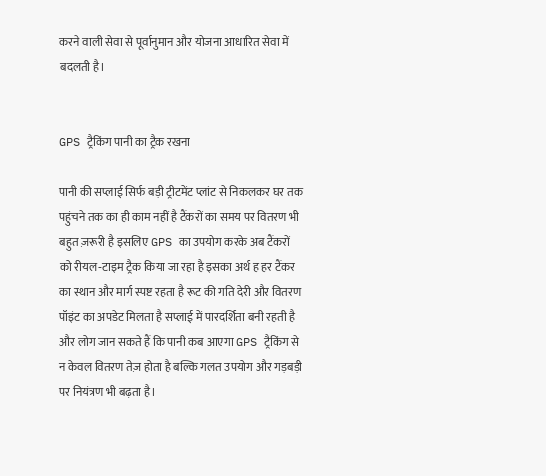करने वाली सेवा से पूर्वानुमान और योजना आधारित सेवा में बदलती है।


GPS ट्रैकिंग पानी का ट्रैक रखना

पानी की सप्लाई सिर्फ बड़ी ट्रीटमेंट प्लांट से निकलकर घर तक पहुंचने तक का ही काम नहीं है टैंकरों का समय पर वितरण भी बहुत ज़रूरी है इसलिए GPS का उपयोग करके अब टैंकरों को रीयल‑टाइम ट्रैक किया जा रहा है इसका अर्थ ह हर टैंकर का स्थान और मार्ग स्पष्ट रहता है रूट की गति देरी और वितरण पॉइंट का अपडेट मिलता है सप्लाई में पारदर्शिता बनी रहती है और लोग जान सकते हैं कि पानी कब आएगा GPS ट्रैकिंग से न केवल वितरण तेज़ होता है बल्कि गलत उपयोग और गड़बड़ी पर नियंत्रण भी बढ़ता है।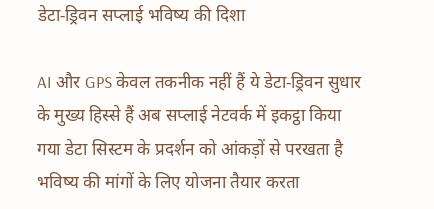डेटा‑ड्रिवन सप्लाई भविष्य की दिशा

AI और GPS केवल तकनीक नहीं हैं ये डेटा‑ड्रिवन सुधार के मुख्य हिस्से हैं अब सप्लाई नेटवर्क में इकट्ठा किया गया डेटा सिस्टम के प्रदर्शन को आंकड़ों से परखता है भविष्य की मांगों के लिए योजना तैयार करता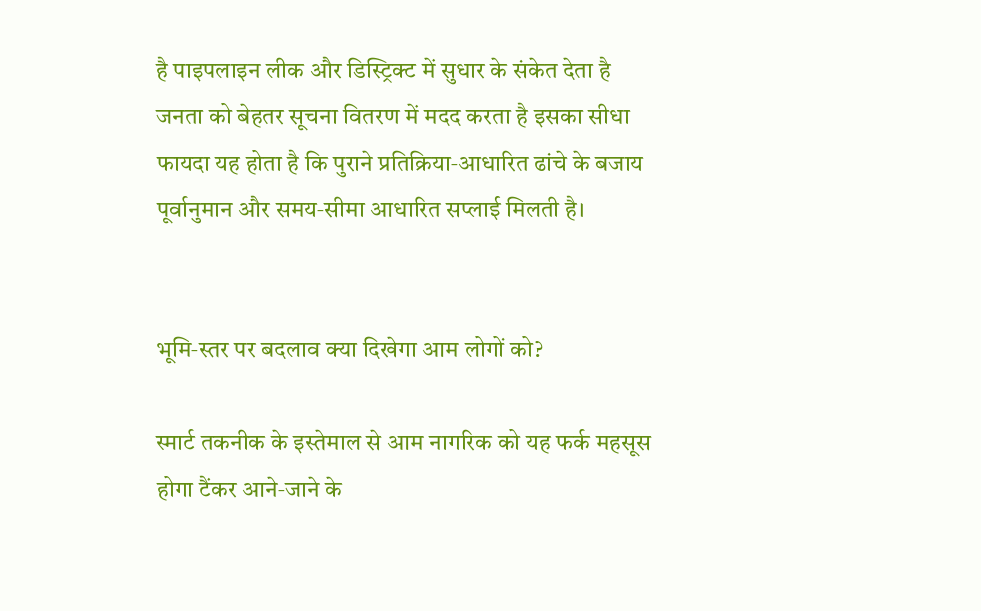है पाइपलाइन लीक और डिस्ट्रिक्ट में सुधार के संकेत देता है जनता को बेहतर सूचना वितरण में मदद करता है इसका सीधा फायदा यह होता है कि पुराने प्रतिक्रिया‑आधारित ढांचे के बजाय पूर्वानुमान और समय‑सीमा आधारित सप्लाई मिलती है।


भूमि‑स्तर पर बदलाव क्या दिखेगा आम लोगों को?

स्मार्ट तकनीक के इस्तेमाल से आम नागरिक को यह फर्क महसूस होगा टैंकर आने‑जाने के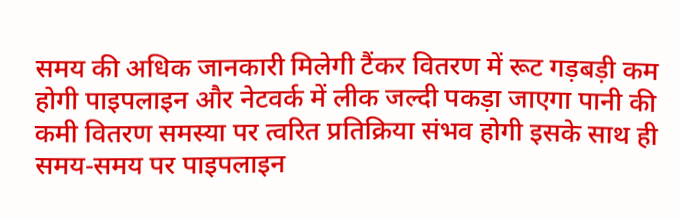समय की अधिक जानकारी मिलेगी टैंकर वितरण में रूट गड़बड़ी कम होगी पाइपलाइन और नेटवर्क में लीक जल्दी पकड़ा जाएगा पानी की कमी वितरण समस्या पर त्वरित प्रतिक्रिया संभव होगी इसके साथ ही समय‑समय पर पाइपलाइन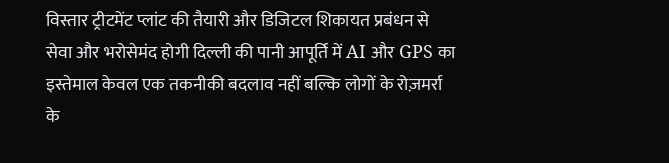विस्तार ट्रीटमेंट प्लांट की तैयारी और डिजिटल शिकायत प्रबंधन से सेवा और भरोसेमंद होगी दिल्ली की पानी आपूर्ति में AI और GPS का इस्तेमाल केवल एक तकनीकी बदलाव नहीं बल्कि लोगों के रोज़मर्रा के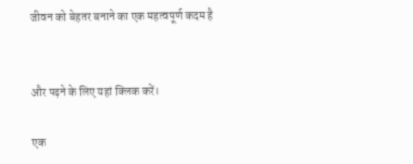जीवन को बेहतर बनाने का एक महत्वपूर्ण कदम है


और पढ़ने के लिए यहां क्लिक करें।

एक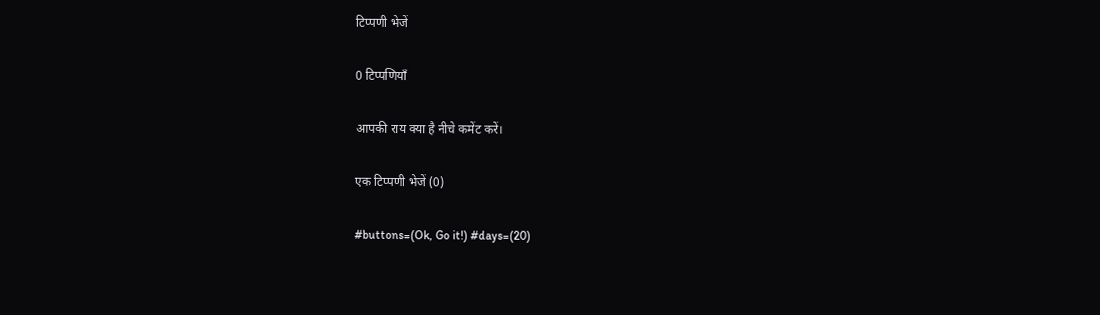टिप्पणी भेजें

0 टिप्पणियाँ

आपकी राय क्या है नीचे कमेंट करें।

एक टिप्पणी भेजें (0)

#buttons=(Ok, Go it!) #days=(20)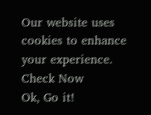Our website uses cookies to enhance your experience. Check Now
Ok, Go it!